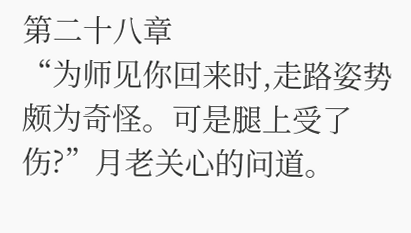第二十八章
“为师见你回来时,走路姿势颇为奇怪。可是腿上受了伤?”月老关心的问道。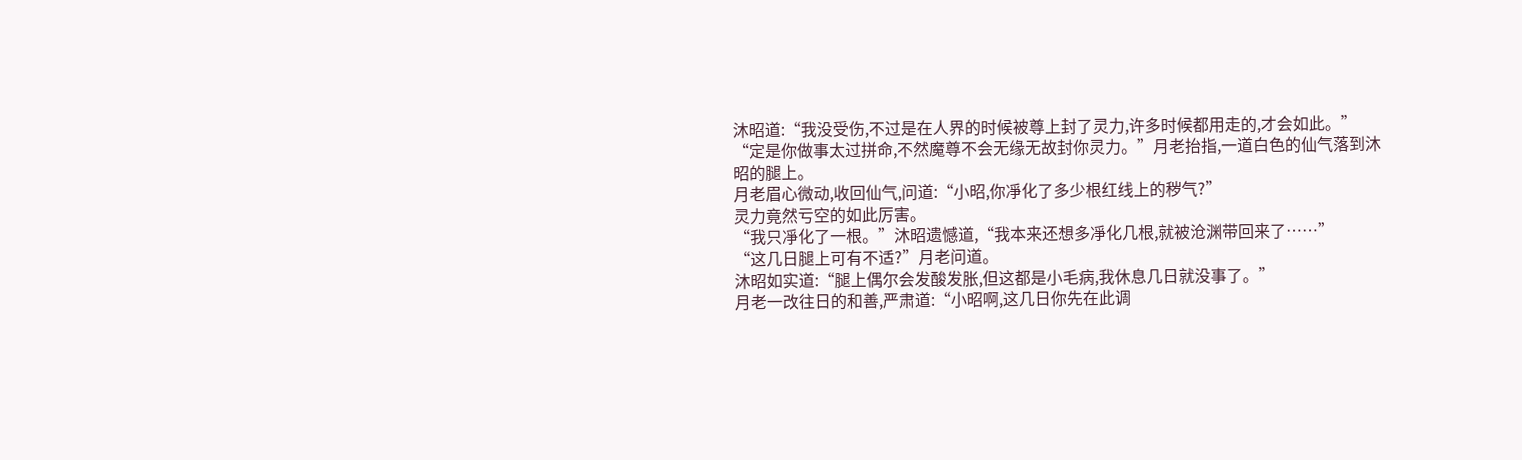沐昭道:“我没受伤,不过是在人界的时候被尊上封了灵力,许多时候都用走的,才会如此。”
“定是你做事太过拼命,不然魔尊不会无缘无故封你灵力。”月老抬指,一道白色的仙气落到沐昭的腿上。
月老眉心微动,收回仙气,问道:“小昭,你凈化了多少根红线上的秽气?”
灵力竟然亏空的如此厉害。
“我只凈化了一根。”沐昭遗憾道,“我本来还想多凈化几根,就被沧渊带回来了……”
“这几日腿上可有不适?”月老问道。
沐昭如实道:“腿上偶尔会发酸发胀,但这都是小毛病,我休息几日就没事了。”
月老一改往日的和善,严肃道:“小昭啊,这几日你先在此调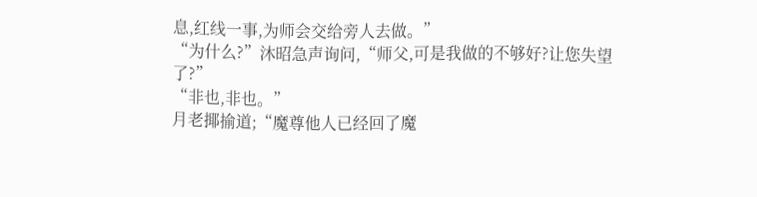息,红线一事,为师会交给旁人去做。”
“为什么?”沐昭急声询问,“师父,可是我做的不够好?让您失望了?”
“非也,非也。”
月老揶揄道;“魔尊他人已经回了魔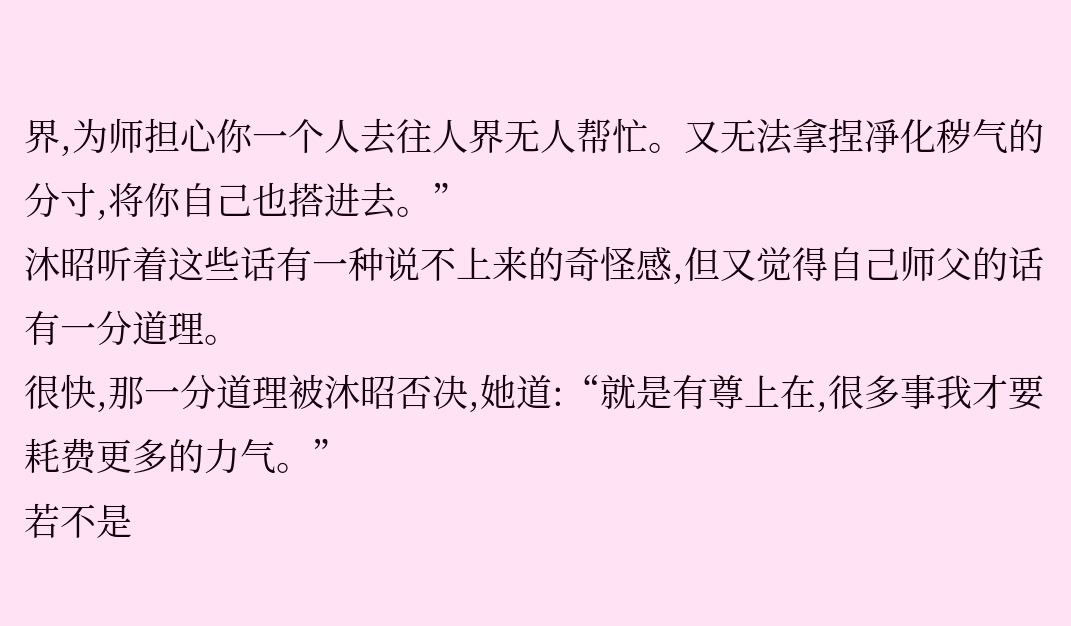界,为师担心你一个人去往人界无人帮忙。又无法拿捏凈化秽气的分寸,将你自己也搭进去。”
沐昭听着这些话有一种说不上来的奇怪感,但又觉得自己师父的话有一分道理。
很快,那一分道理被沐昭否决,她道:“就是有尊上在,很多事我才要耗费更多的力气。”
若不是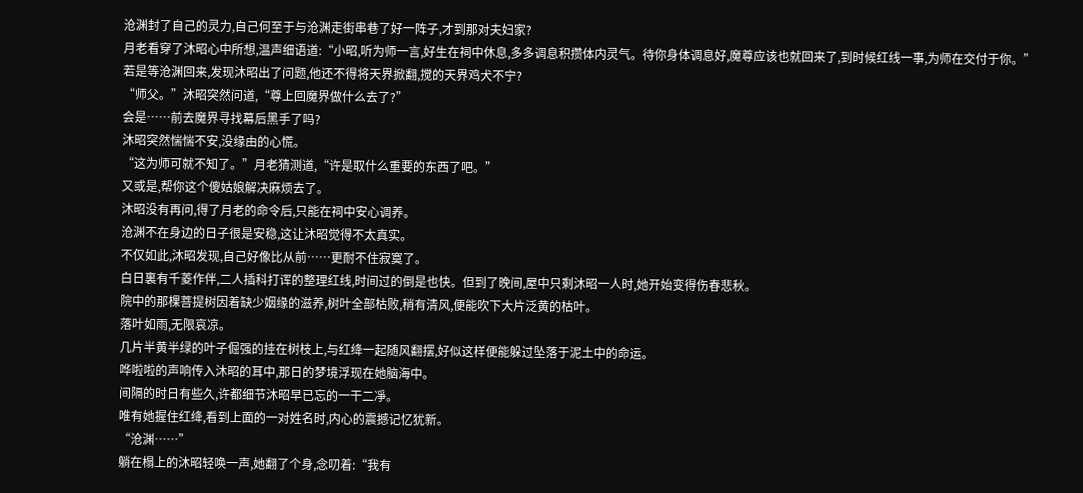沧渊封了自己的灵力,自己何至于与沧渊走街串巷了好一阵子,才到那对夫妇家?
月老看穿了沐昭心中所想,温声细语道:“小昭,听为师一言,好生在祠中休息,多多调息积攒体内灵气。待你身体调息好,魔尊应该也就回来了,到时候红线一事,为师在交付于你。”
若是等沧渊回来,发现沐昭出了问题,他还不得将天界掀翻,搅的天界鸡犬不宁?
“师父。”沐昭突然问道,“尊上回魔界做什么去了?”
会是……前去魔界寻找幕后黑手了吗?
沐昭突然惴惴不安,没缘由的心慌。
“这为师可就不知了。”月老猜测道,“许是取什么重要的东西了吧。”
又或是,帮你这个傻姑娘解决麻烦去了。
沐昭没有再问,得了月老的命令后,只能在祠中安心调养。
沧渊不在身边的日子很是安稳,这让沐昭觉得不太真实。
不仅如此,沐昭发现,自己好像比从前……更耐不住寂寞了。
白日裏有千菱作伴,二人插科打诨的整理红线,时间过的倒是也快。但到了晚间,屋中只剩沐昭一人时,她开始变得伤春悲秋。
院中的那棵菩提树因着缺少姻缘的滋养,树叶全部枯败,稍有清风,便能吹下大片泛黄的枯叶。
落叶如雨,无限哀凉。
几片半黄半绿的叶子倔强的挂在树枝上,与红绛一起随风翻摆,好似这样便能躲过坠落于泥土中的命运。
哗啦啦的声响传入沐昭的耳中,那日的梦境浮现在她脑海中。
间隔的时日有些久,许都细节沐昭早已忘的一干二凈。
唯有她握住红绛,看到上面的一对姓名时,内心的震撼记忆犹新。
“沧渊……”
躺在榻上的沐昭轻唤一声,她翻了个身,念叨着:“我有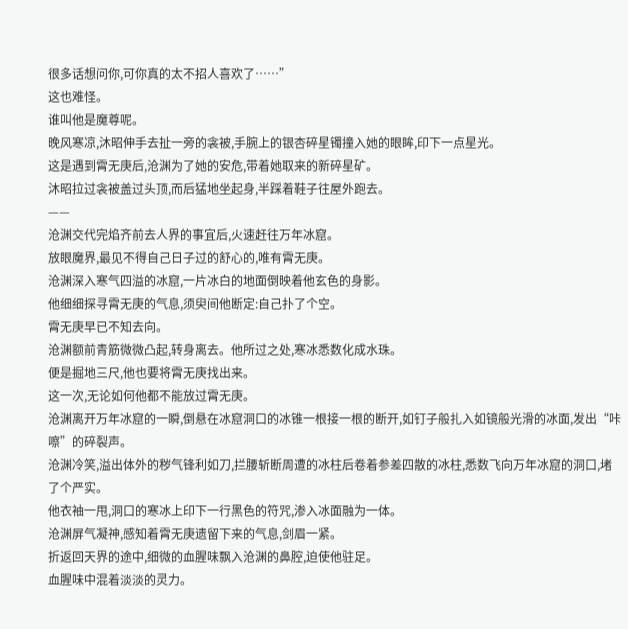很多话想问你,可你真的太不招人喜欢了……”
这也难怪。
谁叫他是魔尊呢。
晚风寒凉,沐昭伸手去扯一旁的衾被,手腕上的银杏碎星镯撞入她的眼眸,印下一点星光。
这是遇到霄无庚后,沧渊为了她的安危,带着她取来的新碎星矿。
沐昭拉过衾被盖过头顶,而后猛地坐起身,半踩着鞋子往屋外跑去。
——
沧渊交代完焰齐前去人界的事宜后,火速赶往万年冰窟。
放眼魔界,最见不得自己日子过的舒心的,唯有霄无庚。
沧渊深入寒气四溢的冰窟,一片冰白的地面倒映着他玄色的身影。
他细细探寻霄无庚的气息,须臾间他断定:自己扑了个空。
霄无庚早已不知去向。
沧渊额前青筋微微凸起,转身离去。他所过之处,寒冰悉数化成水珠。
便是掘地三尺,他也要将霄无庚找出来。
这一次,无论如何他都不能放过霄无庚。
沧渊离开万年冰窟的一瞬,倒悬在冰窟洞口的冰锥一根接一根的断开,如钉子般扎入如镜般光滑的冰面,发出“咔嚓”的碎裂声。
沧渊冷笑,溢出体外的秽气锋利如刀,拦腰斩断周遭的冰柱后卷着参差四散的冰柱,悉数飞向万年冰窟的洞口,堵了个严实。
他衣袖一甩,洞口的寒冰上印下一行黑色的符咒,渗入冰面融为一体。
沧渊屏气凝神,感知着霄无庚遗留下来的气息,剑眉一紧。
折返回天界的途中,细微的血腥味飘入沧渊的鼻腔,迫使他驻足。
血腥味中混着淡淡的灵力。